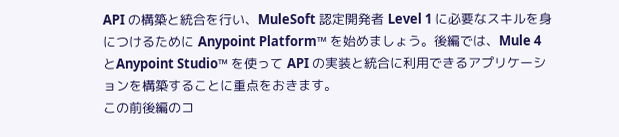API の構築と統合を行い、MuleSoft 認定開発者 Level 1 に必要なスキルを身につけるために Anypoint Platform™ を始めましょう。後編では、Mule 4 とAnypoint Studio™ を使って API の実装と統合に利用できるアプリケーションを構築することに重点をおきます。
この前後編のコ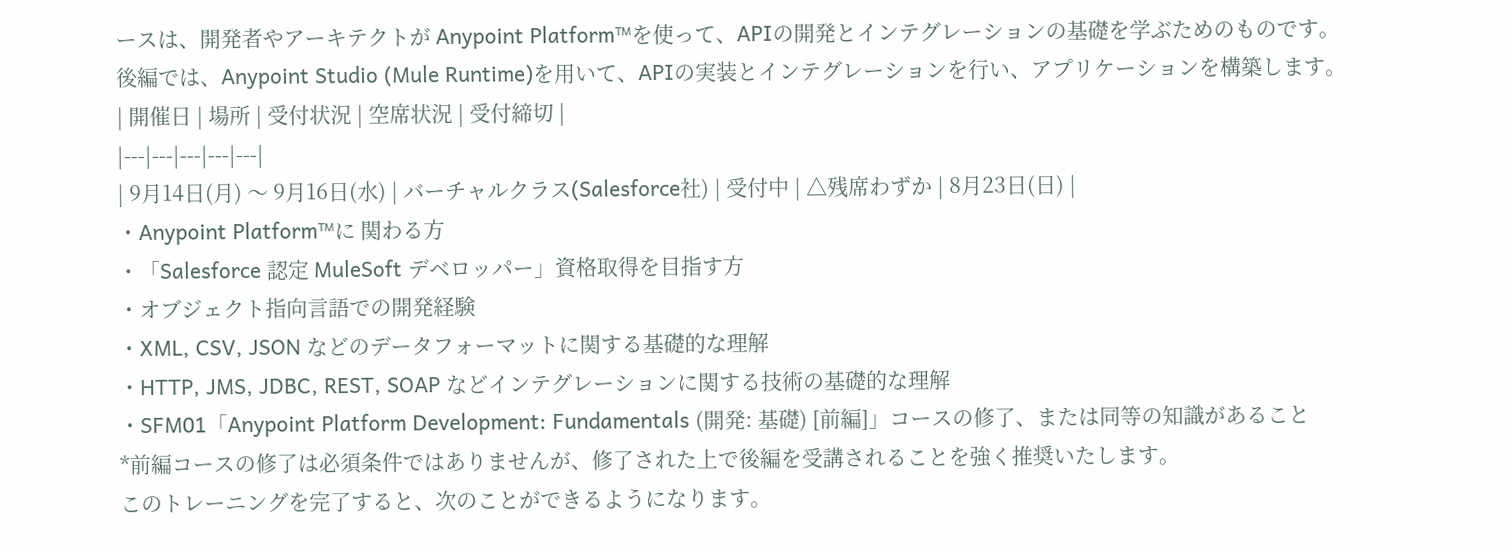ースは、開発者やアーキテクトが Anypoint Platform™を使って、APIの開発とインテグレーションの基礎を学ぶためのものです。
後編では、Anypoint Studio (Mule Runtime)を用いて、APIの実装とインテグレーションを行い、アプリケーションを構築します。
| 開催日 | 場所 | 受付状況 | 空席状況 | 受付締切 |
|---|---|---|---|---|
| 9月14日(月) 〜 9月16日(水) | バーチャルクラス(Salesforce社) | 受付中 | △残席わずか | 8月23日(日) |
・Anypoint Platform™に 関わる方
・「Salesforce 認定 MuleSoft デベロッパー」資格取得を目指す方
・オブジェクト指向言語での開発経験
・XML, CSV, JSON などのデータフォーマットに関する基礎的な理解
・HTTP, JMS, JDBC, REST, SOAP などインテグレーションに関する技術の基礎的な理解
・SFM01「Anypoint Platform Development: Fundamentals (開発: 基礎) [前編]」コースの修了、または同等の知識があること
*前編コースの修了は必須条件ではありませんが、修了された上で後編を受講されることを強く推奨いたします。
このトレーニングを完了すると、次のことができるようになります。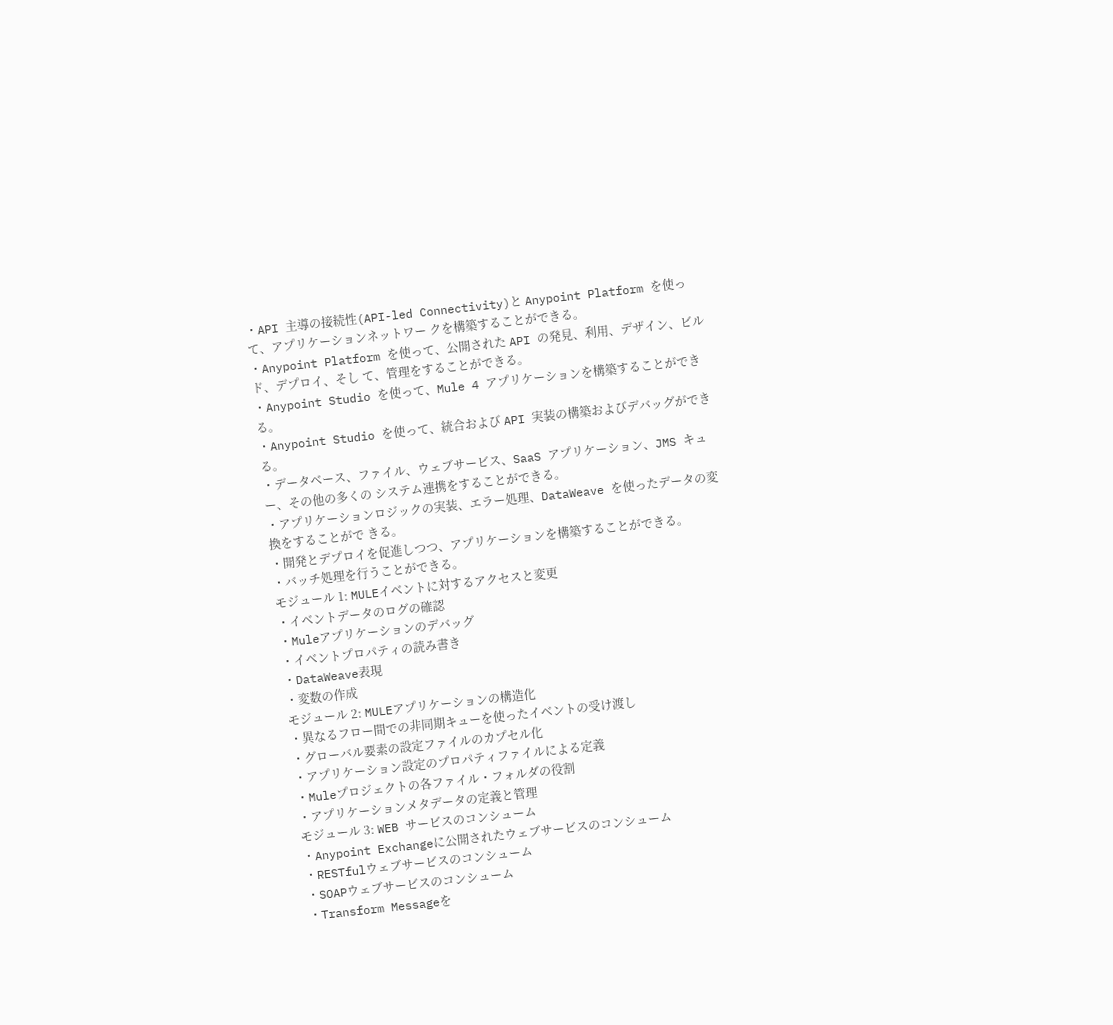・API 主導の接続性(API-led Connectivity)と Anypoint Platform を使って、アプリケーションネットワー クを構築することができる。
・Anypoint Platform を使って、公開された API の発見、利用、デザイン、ビルド、デプロイ、そし て、管理をすることができる。
・Anypoint Studio を使って、Mule 4 アプリケーションを構築することができる。
・Anypoint Studio を使って、統合および API 実装の構築およびデバッグができる。
・データベース、ファイル、ウェブサービス、SaaS アプリケーション、JMS キュー、その他の多くの システム連携をすることができる。
・アプリケーションロジックの実装、エラー処理、DataWeave を使ったデータの変換をすることがで きる。
・開発とデプロイを促進しつつ、アプリケーションを構築することができる。
・バッチ処理を行うことができる。
モジュール 1: MULEイベントに対するアクセスと変更
・イベントデータのログの確認
・Muleアプリケーションのデバッグ
・イベントプロパティの読み書き
・DataWeave表現
・変数の作成
モジュール 2: MULEアプリケーションの構造化
・異なるフロー間での非同期キューを使ったイベントの受け渡し
・グローバル要素の設定ファイルのカプセル化
・アプリケーション設定のプロパティファイルによる定義
・Muleプロジェクトの各ファイル・フォルダの役割
・アプリケーションメタデータの定義と管理
モジュール 3: WEB サービスのコンシューム
・Anypoint Exchangeに公開されたウェブサービスのコンシューム
・RESTfulウェブサービスのコンシューム
・SOAPウェブサービスのコンシューム
・Transform Messageを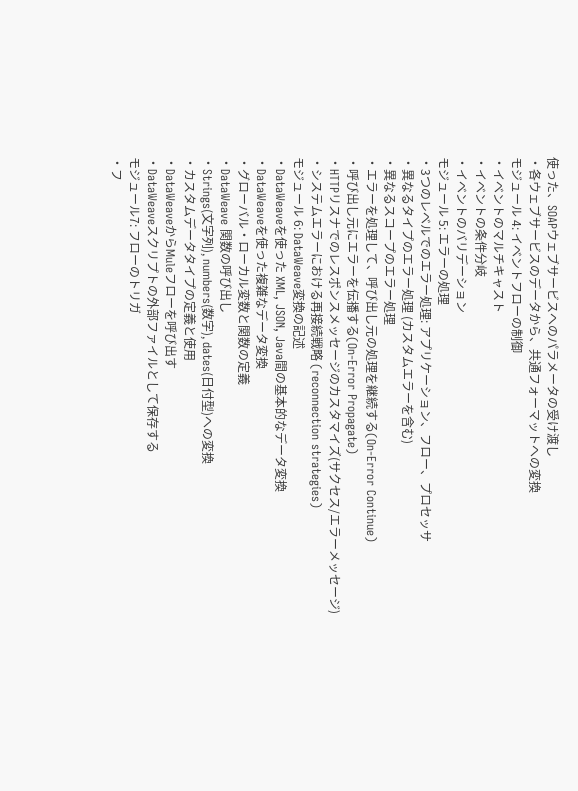使った、SOAPウェブサービスへのパラメータの受け渡し
・各ウェブサービスのデータから、共通フォーマットへの変換
モジュール 4: イベントフローの制御
・イベントのマルチキャスト
・イベントの条件分岐
・イベントのバリデーション
モジュール 5: エラーの処理
・3つのレベルでのエラー処理: アプリケーション、フロー、プロセッサ
・異なるタイプのエラー処理 (カスタムエラーを含む)
・異なるスコープのエラー処理
・エラーを処理して、呼び出し元の処理を継続する(On-Error Continue)
・呼び出し元にエラーを伝播する(On-Error Propagate)
・HTTPリスナでのレスポンスメッセージのカスタマイズ(サクセス/エラーメッセージ)
・システムエラーにおける再接続戦略 (reconnection strategies)
モジュール 6: DataWeave変換の記述
・DataWeaveを使った XML, JSON, Java間の基本的なデータ変換
・DataWeaveを使った複雑なデータ変換
・グローバル・ローカル変数と関数の定義
・DataWeave 関数の呼び出し
・Strings(文字列), numbers(数字), dates(日付型)への変換
・カスタムデータタイプの定義と使用
・DataWeaveからMuleフローを呼び出す
・DataWeaveスクリプトの外部ファイルとして保存する
モジュール7: フローのトリガ
・フ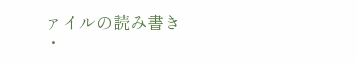ァイルの読み書き
・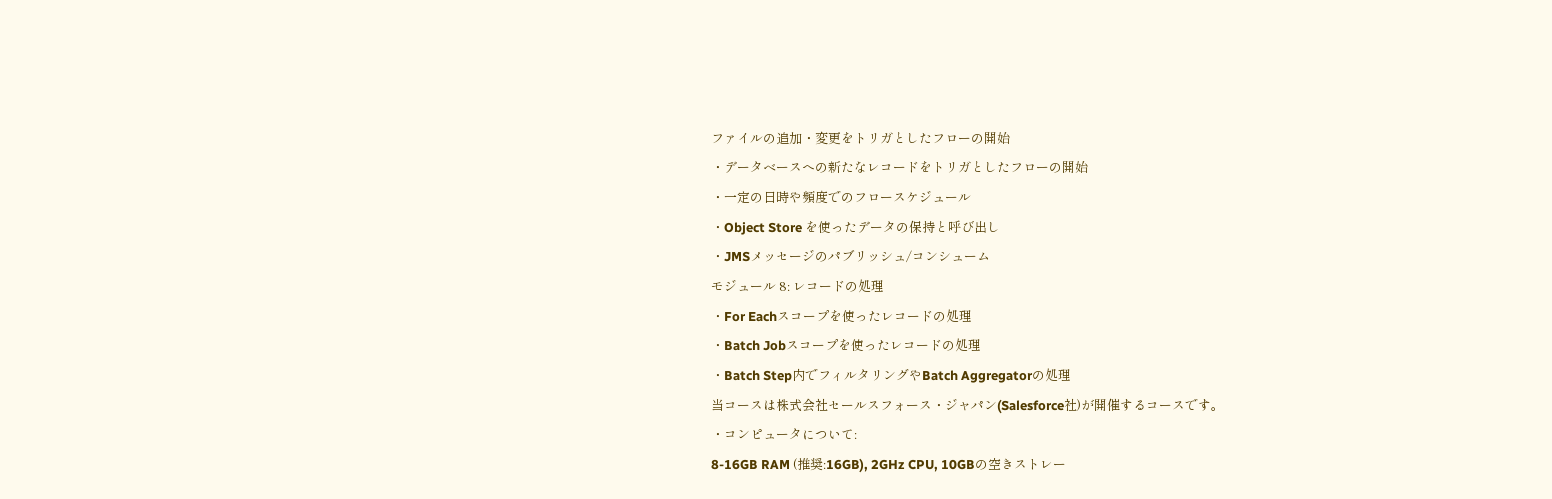ファイルの追加・変更をトリガとしたフローの開始
・データベースへの新たなレコードをトリガとしたフローの開始
・一定の日時や頻度でのフロースケジュール
・Object Store を使ったデータの保持と呼び出し
・JMSメッセージのパブリッシュ/コンシューム
モジュール 8: レコードの処理
・For Eachスコープを使ったレコードの処理
・Batch Jobスコープを使ったレコードの処理
・Batch Step内でフィルタリングやBatch Aggregatorの処理
当コースは株式会社セールスフォース・ジャパン(Salesforce社)が開催するコースです。
・コンピュータについて:
8-16GB RAM (推奨:16GB), 2GHz CPU, 10GBの空きストレー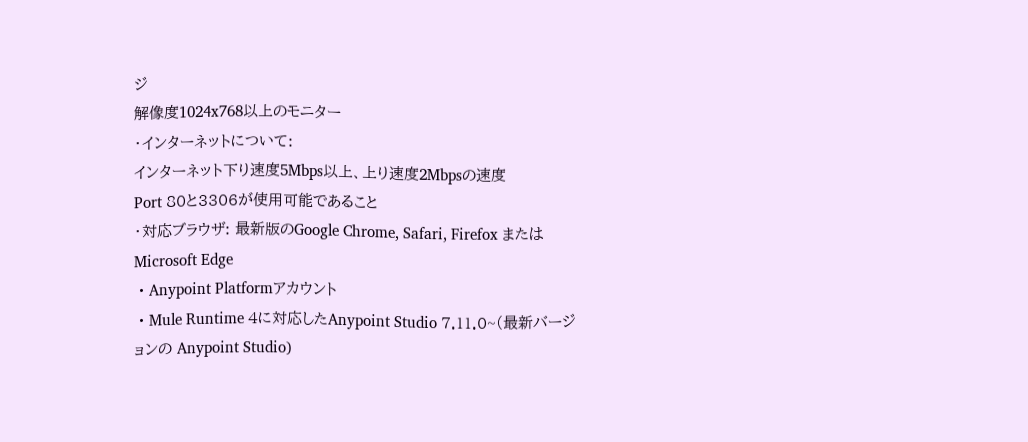ジ
解像度1024x768以上のモニター
・インターネットについて:
インターネット下り速度5Mbps以上、上り速度2Mbpsの速度
Port 80と3306が使用可能であること
・対応ブラウザ: 最新版のGoogle Chrome, Safari, Firefox または Microsoft Edge
・Anypoint Platformアカウント
・Mule Runtime 4に対応したAnypoint Studio 7.11.0~(最新バージョンの Anypoint Studio)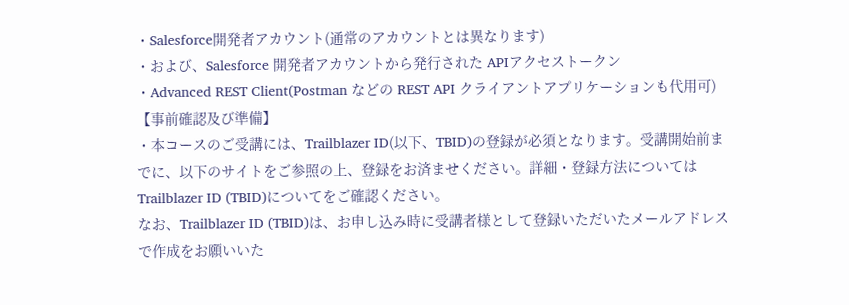・Salesforce開発者アカウント(通常のアカウントとは異なります)
・および、Salesforce 開発者アカウントから発行された APIアクセストークン
・Advanced REST Client(Postman などの REST API クライアントアプリケーションも代用可)
【事前確認及び準備】
・本コースのご受講には、Trailblazer ID(以下、TBID)の登録が必須となります。受講開始前までに、以下のサイトをご参照の上、登録をお済ませください。詳細・登録方法については Trailblazer ID (TBID)についてをご確認ください。
なお、Trailblazer ID (TBID)は、お申し込み時に受講者様として登録いただいたメールアドレスで作成をお願いいた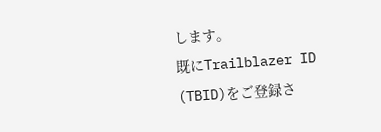します。
既にTrailblazer ID (TBID)をご登録さ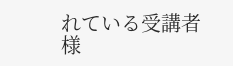れている受講者様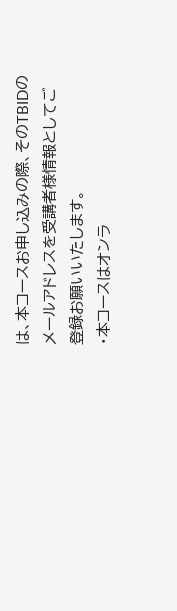は、本コースお申し込みの際、そのTBIDのメールアドレスを受講者様情報としてご登録お願いいたします。
・本コースはオンラ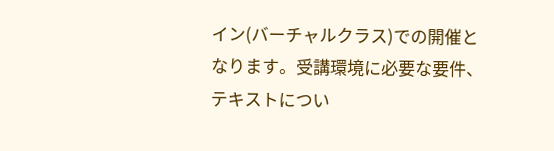イン(バーチャルクラス)での開催となります。受講環境に必要な要件、テキストについ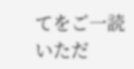てをご一読いただ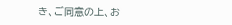き、ご同意の上、お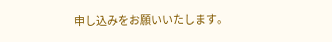申し込みをお願いいたします。